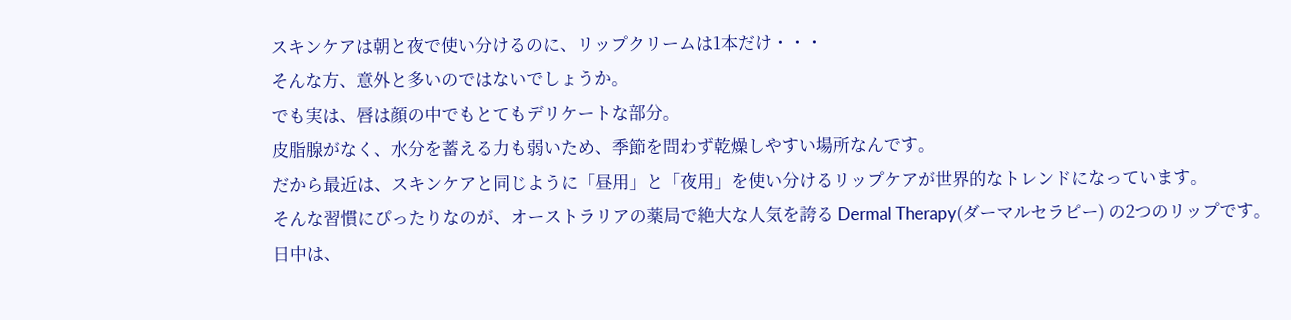スキンケアは朝と夜で使い分けるのに、リップクリームは1本だけ・・・
そんな方、意外と多いのではないでしょうか。
でも実は、唇は顔の中でもとてもデリケートな部分。
皮脂腺がなく、水分を蓄える力も弱いため、季節を問わず乾燥しやすい場所なんです。
だから最近は、スキンケアと同じように「昼用」と「夜用」を使い分けるリップケアが世界的なトレンドになっています。
そんな習慣にぴったりなのが、オーストラリアの薬局で絶大な人気を誇る Dermal Therapy(ダーマルセラピー) の2つのリップです。
日中は、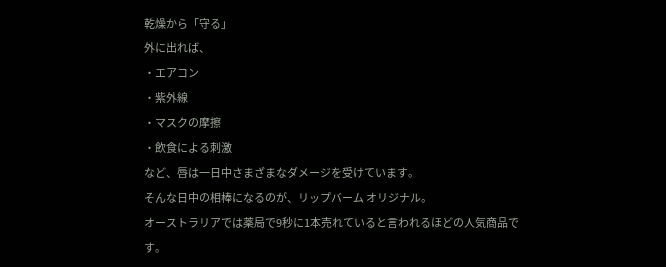乾燥から「守る」
外に出れば、
・エアコン
・紫外線
・マスクの摩擦
・飲食による刺激
など、唇は一日中さまざまなダメージを受けています。
そんな日中の相棒になるのが、リップバーム オリジナル。
オーストラリアでは薬局で9秒に1本売れていると言われるほどの人気商品です。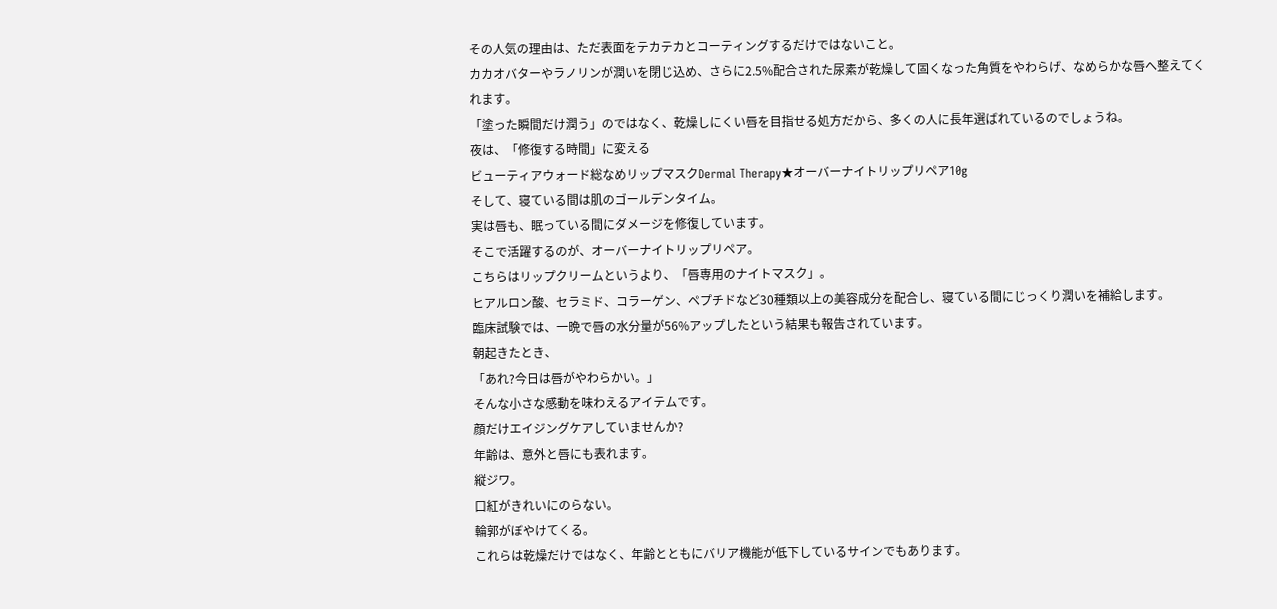その人気の理由は、ただ表面をテカテカとコーティングするだけではないこと。
カカオバターやラノリンが潤いを閉じ込め、さらに2.5%配合された尿素が乾燥して固くなった角質をやわらげ、なめらかな唇へ整えてくれます。
「塗った瞬間だけ潤う」のではなく、乾燥しにくい唇を目指せる処方だから、多くの人に長年選ばれているのでしょうね。
夜は、「修復する時間」に変える
ビューティアウォード総なめリップマスクDermal Therapy★オーバーナイトリップリペア10g
そして、寝ている間は肌のゴールデンタイム。
実は唇も、眠っている間にダメージを修復しています。
そこで活躍するのが、オーバーナイトリップリペア。
こちらはリップクリームというより、「唇専用のナイトマスク」。
ヒアルロン酸、セラミド、コラーゲン、ペプチドなど30種類以上の美容成分を配合し、寝ている間にじっくり潤いを補給します。
臨床試験では、一晩で唇の水分量が56%アップしたという結果も報告されています。
朝起きたとき、
「あれ?今日は唇がやわらかい。」
そんな小さな感動を味わえるアイテムです。
顔だけエイジングケアしていませんか?
年齢は、意外と唇にも表れます。
縦ジワ。
口紅がきれいにのらない。
輪郭がぼやけてくる。
これらは乾燥だけではなく、年齢とともにバリア機能が低下しているサインでもあります。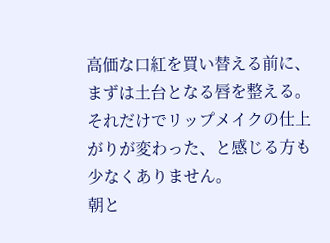高価な口紅を買い替える前に、まずは土台となる唇を整える。
それだけでリップメイクの仕上がりが変わった、と感じる方も少なくありません。
朝と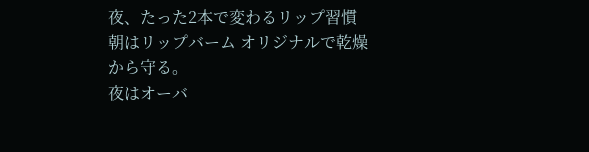夜、たった2本で変わるリップ習慣
朝はリップバーム オリジナルで乾燥から守る。
夜はオーバ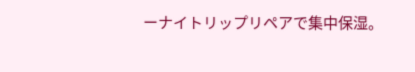ーナイトリップリペアで集中保湿。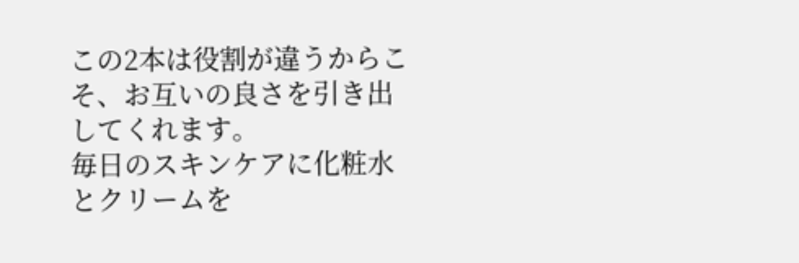この2本は役割が違うからこそ、お互いの良さを引き出してくれます。
毎日のスキンケアに化粧水とクリームを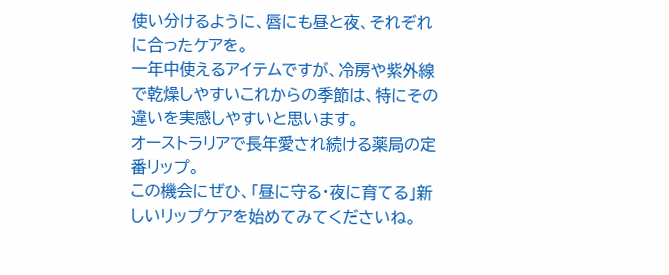使い分けるように、唇にも昼と夜、それぞれに合ったケアを。
一年中使えるアイテムですが、冷房や紫外線で乾燥しやすいこれからの季節は、特にその違いを実感しやすいと思います。
オーストラリアで長年愛され続ける薬局の定番リップ。
この機会にぜひ、「昼に守る・夜に育てる」新しいリップケアを始めてみてくださいね。